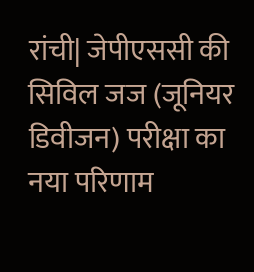रांची| जेपीएससी की सिविल जज (जूनियर डिवीजन) परीक्षा का नया परिणाम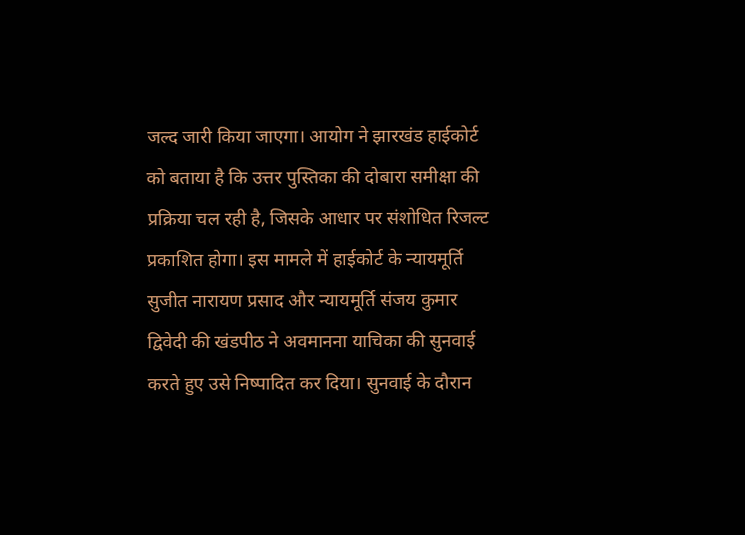जल्द जारी किया जाएगा। आयोग ने झारखंड हाईकोर्ट को बताया है कि उत्तर पुस्तिका की दोबारा समीक्षा की प्रक्रिया चल रही है, जिसके आधार पर संशोधित रिजल्ट प्रकाशित होगा। इस मामले में हाईकोर्ट के न्यायमूर्ति सुजीत नारायण प्रसाद और न्यायमूर्ति संजय कुमार द्विवेदी की खंडपीठ ने अवमानना याचिका की सुनवाई करते हुए उसे निष्पादित कर दिया। सुनवाई के दौरान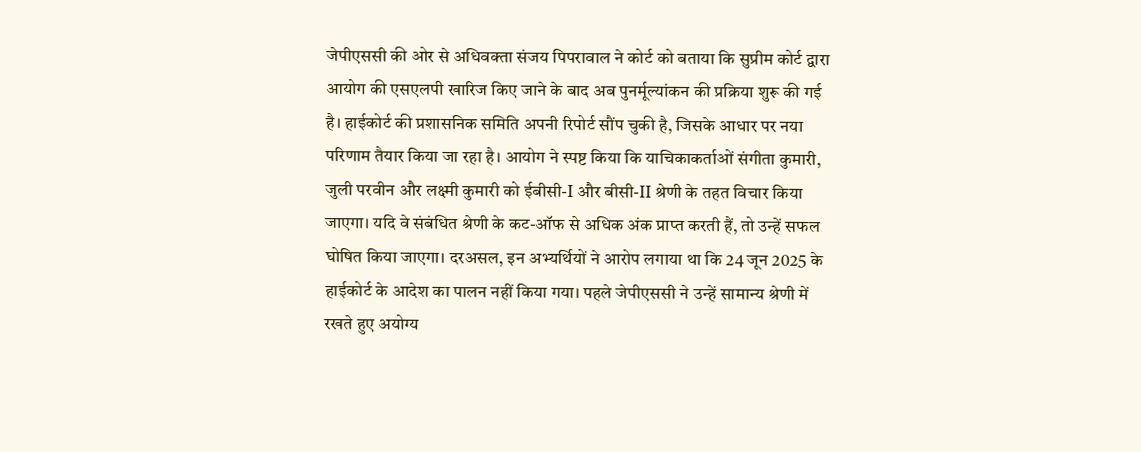जेपीएससी की ओर से अधिवक्ता संजय पिपरावाल ने कोर्ट को बताया कि सुप्रीम कोर्ट द्वारा आयोग की एसएलपी खारिज किए जाने के बाद अब पुनर्मूल्यांकन की प्रक्रिया शुरू की गई है। हाईकोर्ट की प्रशासनिक समिति अपनी रिपोर्ट सौंप चुकी है, जिसके आधार पर नया परिणाम तैयार किया जा रहा है। आयोग ने स्पष्ट किया कि याचिकाकर्ताओं संगीता कुमारी, जुली परवीन और लक्ष्मी कुमारी को ईबीसी-I और बीसी-II श्रेणी के तहत विचार किया जाएगा। यदि वे संबंधित श्रेणी के कट-ऑफ से अधिक अंक प्राप्त करती हैं, तो उन्हें सफल घोषित किया जाएगा। दरअसल, इन अभ्यर्थियों ने आरोप लगाया था कि 24 जून 2025 के हाईकोर्ट के आदेश का पालन नहीं किया गया। पहले जेपीएससी ने उन्हें सामान्य श्रेणी में रखते हुए अयोग्य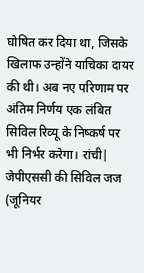घोषित कर दिया था, जिसके खिलाफ उन्होंने याचिका दायर की थी। अब नए परिणाम पर अंतिम निर्णय एक लंबित सिविल रिव्यू के निष्कर्ष पर भी निर्भर करेगा। रांची| जेपीएससी की सिविल जज (जूनियर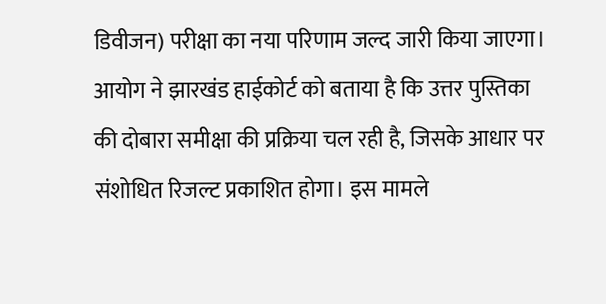डिवीजन) परीक्षा का नया परिणाम जल्द जारी किया जाएगा। आयोग ने झारखंड हाईकोर्ट को बताया है कि उत्तर पुस्तिका की दोबारा समीक्षा की प्रक्रिया चल रही है, जिसके आधार पर संशोधित रिजल्ट प्रकाशित होगा। इस मामले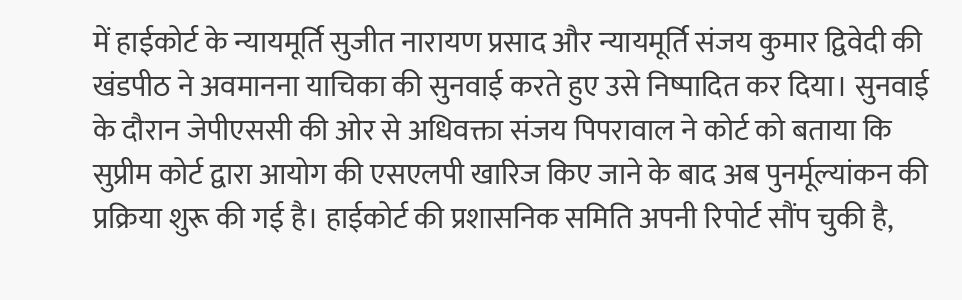में हाईकोर्ट के न्यायमूर्ति सुजीत नारायण प्रसाद और न्यायमूर्ति संजय कुमार द्विवेदी की खंडपीठ ने अवमानना याचिका की सुनवाई करते हुए उसे निष्पादित कर दिया। सुनवाई के दौरान जेपीएससी की ओर से अधिवक्ता संजय पिपरावाल ने कोर्ट को बताया कि सुप्रीम कोर्ट द्वारा आयोग की एसएलपी खारिज किए जाने के बाद अब पुनर्मूल्यांकन की प्रक्रिया शुरू की गई है। हाईकोर्ट की प्रशासनिक समिति अपनी रिपोर्ट सौंप चुकी है,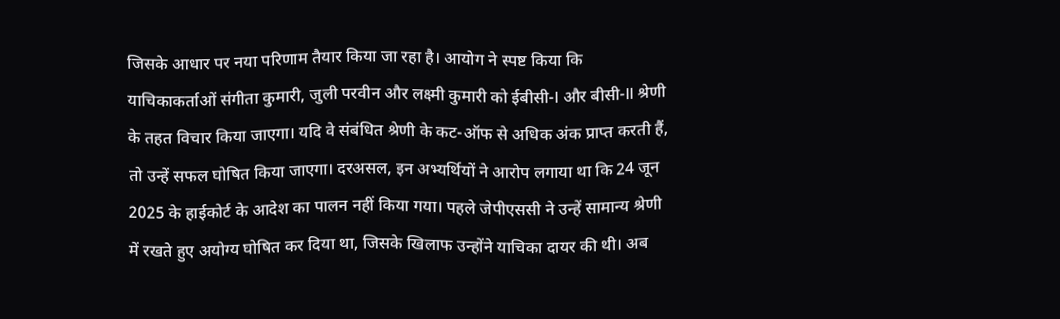जिसके आधार पर नया परिणाम तैयार किया जा रहा है। आयोग ने स्पष्ट किया कि याचिकाकर्ताओं संगीता कुमारी, जुली परवीन और लक्ष्मी कुमारी को ईबीसी-I और बीसी-II श्रेणी के तहत विचार किया जाएगा। यदि वे संबंधित श्रेणी के कट-ऑफ से अधिक अंक प्राप्त करती हैं, तो उन्हें सफल घोषित किया जाएगा। दरअसल, इन अभ्यर्थियों ने आरोप लगाया था कि 24 जून 2025 के हाईकोर्ट के आदेश का पालन नहीं किया गया। पहले जेपीएससी ने उन्हें सामान्य श्रेणी में रखते हुए अयोग्य घोषित कर दिया था, जिसके खिलाफ उन्होंने याचिका दायर की थी। अब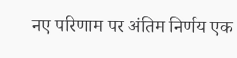नए परिणाम पर अंतिम निर्णय एक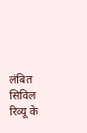लंबित सिविल रिव्यू के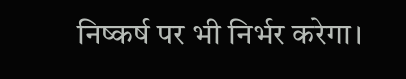निष्कर्ष पर भी निर्भर करेगा।